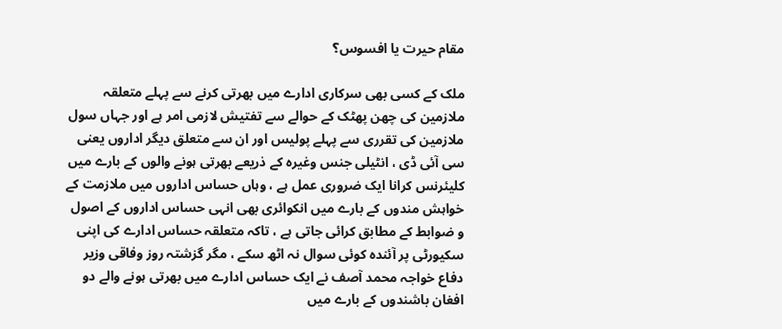مقام حیرت یا افسوس؟

ملک کے کسی بھی سرکاری ادارے میں بھرتی کرنے سے پہلے متعلقہ ملازمین کی چھن پھٹک کے حوالے سے تفتیش لازمی امر ہے اور جہاں سول ملازمین کی تقرری سے پہلے پولیس اور ان سے متعلق دیگر اداروں یعنی سی آئی ڈی ، انٹیلی جنس وغیرہ کے ذریعے بھرتی ہونے والوں کے بارے میں کلیئرنس کرانا ایک ضروری عمل ہے ، وہاں حساس اداروں میں ملازمت کے خواہش مندوں کے بارے میں انکوائری بھی انہی حساس اداروں کے اصول و ضوابط کے مطابق کرائی جاتی ہے ، تاکہ متعلقہ حساس ادارے کی اپنی سکیورٹی پر آئندہ کوئی سوال نہ اٹھ سکے ، مگر گزشتہ روز وفاقی وزیر دفاع خواجہ محمد آصف نے ایک حساس ادارے میں بھرتی ہونے والے دو افغان باشندوں کے بارے میں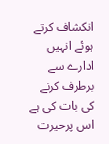انکشاف کرتے ہوئے انہیں ادارے سے برطرف کرنے کی بات کی ہے اس پرحیرت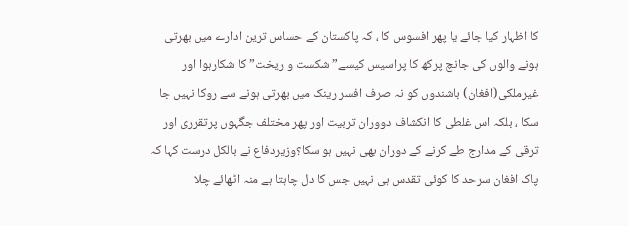کا اظہار کیا جائے یا پھر افسوس کا ، کہ پاکستان کے حساس ترین ادارے میں بھرتی ہونے والوں کی جانچ پرکھ کا پراسیس کیسے”شکست و ریخت” کا شکارہوا اور غیرملکی(افغان) باشندوں کو نہ صرف افسر رینک میں بھرتی ہونے سے روکا نہیں جا سکا ، بلکہ اس غلطی کا انکشاف دووران تربیت اور پھر مختلف جگہوں پرتقرری اور ترقی کے مدارج طے کرنے کے دوران بھی نہیں ہو سکا؟وزیردفاع نے بالکل درست کہا کہ پاک افغان سرحد کا کوئی تقدس ہی نہیں جس کا دل چاہتا ہے منہ اٹھائے چلا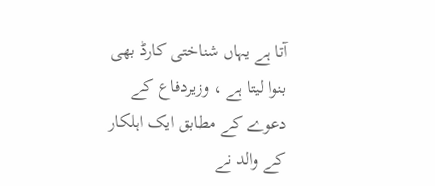آتا ہے یہاں شناختی کارڈ بھی بنوا لیتا ہے ، وزیردفاع کے دعوے کے مطابق ایک اہلکار کے والد نے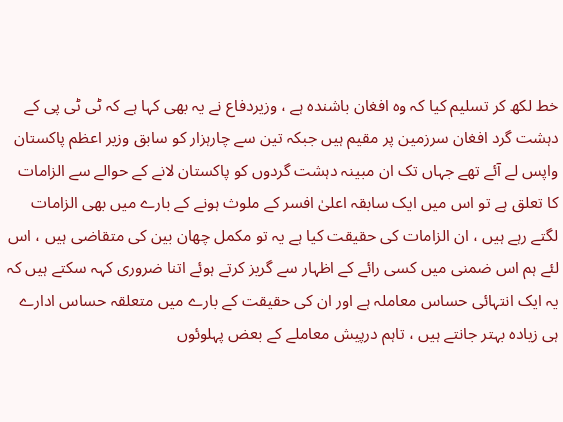خط لکھ کر تسلیم کیا کہ وہ افغان باشندہ ہے ، وزیردفاع نے یہ بھی کہا ہے کہ ٹی ٹی پی کے دہشت گرد افغان سرزمین پر مقیم ہیں جبکہ تین سے چارہزار کو سابق وزیر اعظم پاکستان واپس لے آئے تھے جہاں تک ان مبینہ دہشت گردوں کو پاکستان لانے کے حوالے سے الزامات کا تعلق ہے تو اس میں ایک سابقہ اعلیٰ افسر کے ملوث ہونے کے بارے میں بھی الزامات لگتے رہے ہیں ، ان الزامات کی حقیقت کیا ہے یہ تو مکمل چھان بین کی متقاضی ہیں ، اس لئے ہم اس ضمنی میں کسی رائے کے اظہار سے گریز کرتے ہوئے اتنا ضروری کہہ سکتے ہیں کہ یہ ایک انتہائی حساس معاملہ ہے اور ان کی حقیقت کے بارے میں متعلقہ حساس ادارے ہی زیادہ بہتر جانتے ہیں ، تاہم درپیش معاملے کے بعض پہلوئوں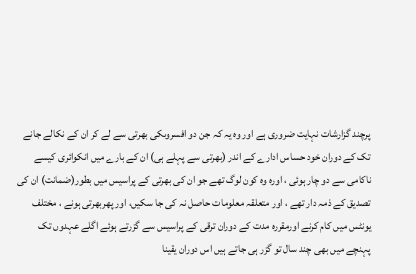پرچند گزارشات نہایت ضروری ہے اور وہ یہ کہ جن دو افسروںکی بھرتی سے لے کر ان کے نکالے جانے تک کے دوران خود حساس ادارے کے اندر (بھرتی سے پہلے ہی) ان کے بارے میں انکوائری کیسے ناکامی سے دو چار ہوئی ، اورہ وہ کون لوگ تھے جو ان کی بھرتی کے پراسیس میں بطور(ضمانت) ان کی تصدیق کے ذمہ دار تھے ، اور متعلقہ معلومات حاصل نہ کی جا سکیں، اور پھربھرتی ہونے ، مختلف یونٹس میں کام کرنے اورمقررہ مدت کے دوران ترقی کے پراسیس سے گزرتے ہوئے اگلے عہدوں تک پہنچے میں بھی چند سال تو گزر ہی جاتے ہیں اس دوران یقینا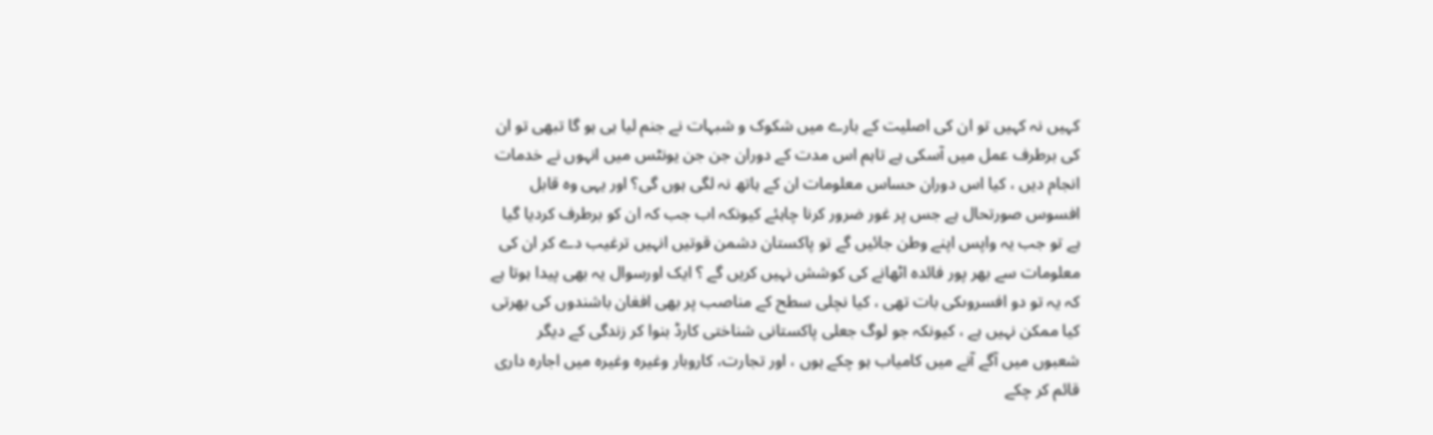کہیں نہ کہیں تو ان کی اصلیت کے بارے میں شکوک و شبہات نے جنم لیا ہی ہو گا تبھی تو ان کی برطرف عمل میں آسکی ہے تاہم اس مدت کے دوران جن جن یونٹس میں انہوں نے خدمات انجام دیں ، کیا اس دوران حساس معلومات ان کے ہاتھ نہ لگی ہوں گی؟ اور یہی وہ قابل افسوس صورتحال ہے جس پر غور ضرور کرنا چاہئے کیونکہ اب جب کہ ان کو برطرف کردیا گیا ہے تو جب یہ واپس اپنے وطن جائیں گے تو پاکستان دشمن قوتیں انہیں ترغیب دے کر ان کی معلومات سے بھر پور فائدہ اٹھانے کی کوشش نہیں کریں گے ؟ ایک اورسوال یہ بھی پیدا ہوتا ہے کہ یہ تو دو افسروںکی بات تھی ، کیا نچلی سطح کے مناصب پر بھی افغان باشندوں کی بھرتی کیا ممکن نہیں ہے ، کیونکہ جو لوگ جعلی پاکستانی شناختی کارڈ بنوا کر زندگی کے دیگر شعبوں میں آگے آنے میں کامیاب ہو چکے ہوں ، اور تجارت، کاروبار وغیرہ وغیرہ میں اجارہ داری قائم کر چکے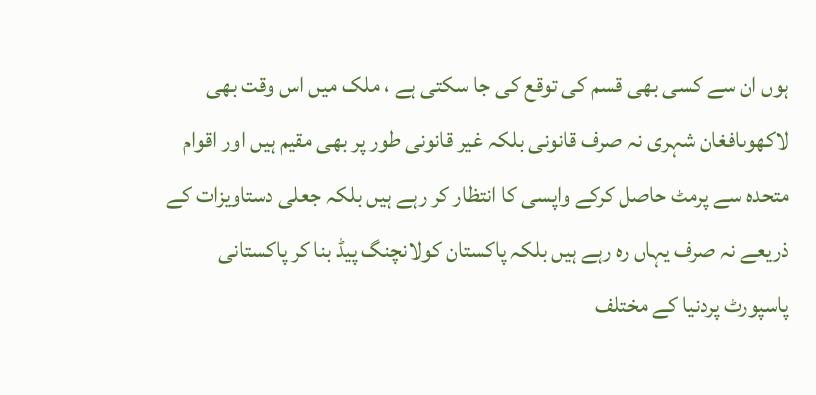ہوں ان سے کسی بھی قسم کی توقع کی جا سکتی ہے ، ملک میں اس وقت بھی لاکھوںافغان شہری نہ صرف قانونی بلکہ غیر قانونی طور پر بھی مقیم ہیں اور اقوام متحدہ سے پرمٹ حاصل کرکے واپسی کا انتظار کر رہے ہیں بلکہ جعلی دستاویزات کے ذریعے نہ صرف یہاں رہ رہے ہیں بلکہ پاکستان کولانچنگ پیڈ بنا کر پاکستانی پاسپورٹ پردنیا کے مختلف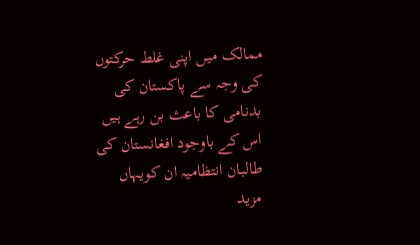ممالک میں اپنی غلط حرکتوں کی وجہ سے پاکستان کی بدنامی کا باعث بن رہے ہیں اس کے باوجود افغانستان کی طالبان انتظامیہ ان کویہاں مزید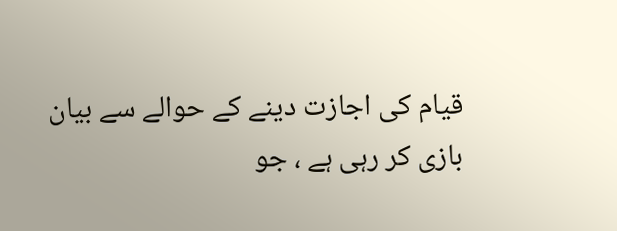قیام کی اجازت دینے کے حوالے سے بیان بازی کر رہی ہے ، جو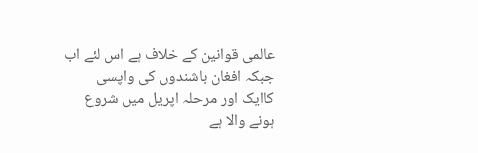عالمی قوانین کے خلاف ہے اس لئے اب جبکہ افغان باشندوں کی واپسی کاایک اور مرحلہ اپریل میں شروع ہونے والا ہے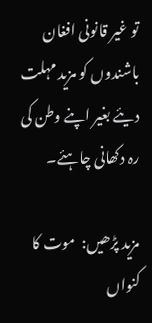تو غیر قانونی افغان باشندوں کو مزید مہلت دیئے بغیر اپنے وطن کی رہ دکھانی چاہئے۔

مزید پڑھیں:  موت کا کنواں